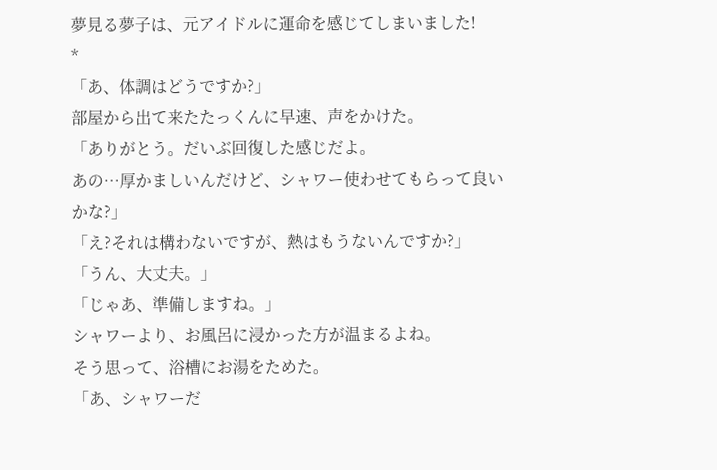夢見る夢子は、元アイドルに運命を感じてしまいました!
*
「あ、体調はどうですか?」
部屋から出て来たたっくんに早速、声をかけた。
「ありがとう。だいぶ回復した感じだよ。
あの…厚かましいんだけど、シャワー使わせてもらって良いかな?」
「え?それは構わないですが、熱はもうないんですか?」
「うん、大丈夫。」
「じゃあ、準備しますね。」
シャワーより、お風呂に浸かった方が温まるよね。
そう思って、浴槽にお湯をためた。
「あ、シャワーだ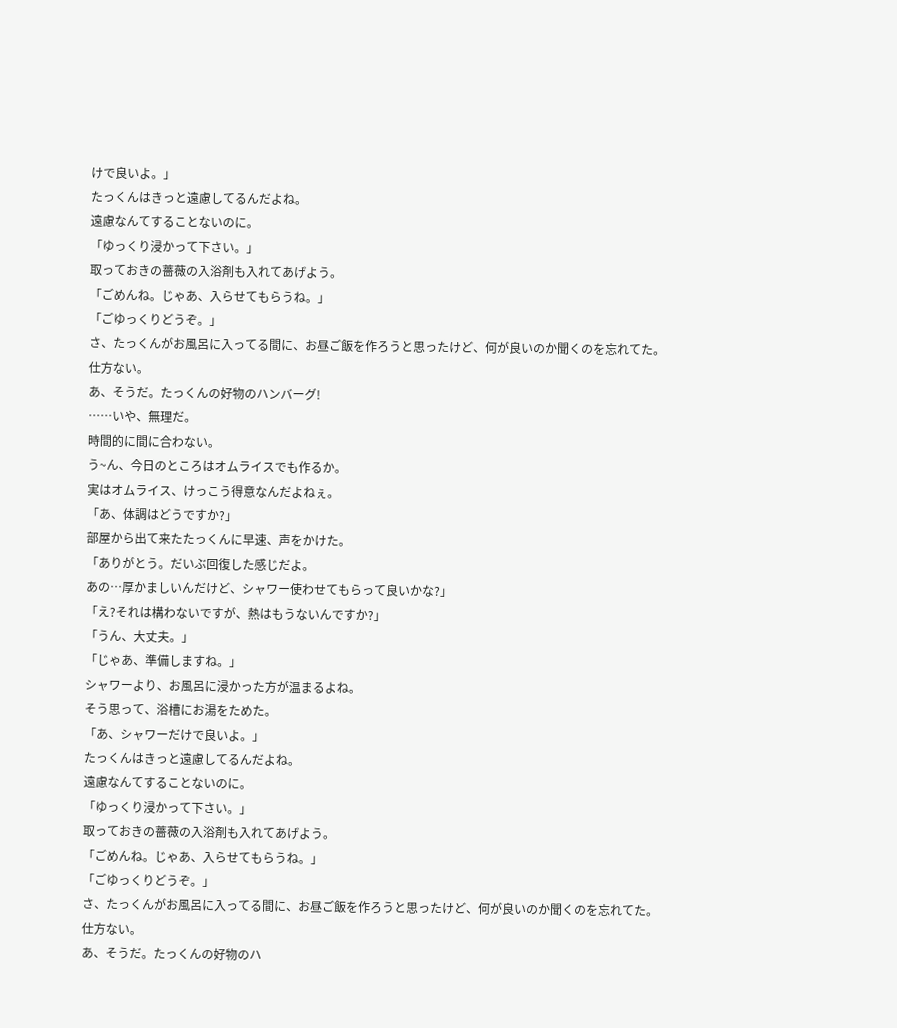けで良いよ。」
たっくんはきっと遠慮してるんだよね。
遠慮なんてすることないのに。
「ゆっくり浸かって下さい。」
取っておきの薔薇の入浴剤も入れてあげよう。
「ごめんね。じゃあ、入らせてもらうね。」
「ごゆっくりどうぞ。」
さ、たっくんがお風呂に入ってる間に、お昼ご飯を作ろうと思ったけど、何が良いのか聞くのを忘れてた。
仕方ない。
あ、そうだ。たっくんの好物のハンバーグ!
……いや、無理だ。
時間的に間に合わない。
う~ん、今日のところはオムライスでも作るか。
実はオムライス、けっこう得意なんだよねぇ。
「あ、体調はどうですか?」
部屋から出て来たたっくんに早速、声をかけた。
「ありがとう。だいぶ回復した感じだよ。
あの…厚かましいんだけど、シャワー使わせてもらって良いかな?」
「え?それは構わないですが、熱はもうないんですか?」
「うん、大丈夫。」
「じゃあ、準備しますね。」
シャワーより、お風呂に浸かった方が温まるよね。
そう思って、浴槽にお湯をためた。
「あ、シャワーだけで良いよ。」
たっくんはきっと遠慮してるんだよね。
遠慮なんてすることないのに。
「ゆっくり浸かって下さい。」
取っておきの薔薇の入浴剤も入れてあげよう。
「ごめんね。じゃあ、入らせてもらうね。」
「ごゆっくりどうぞ。」
さ、たっくんがお風呂に入ってる間に、お昼ご飯を作ろうと思ったけど、何が良いのか聞くのを忘れてた。
仕方ない。
あ、そうだ。たっくんの好物のハ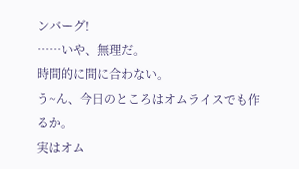ンバーグ!
……いや、無理だ。
時間的に間に合わない。
う~ん、今日のところはオムライスでも作るか。
実はオム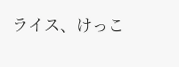ライス、けっこ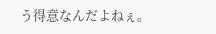う得意なんだよねぇ。